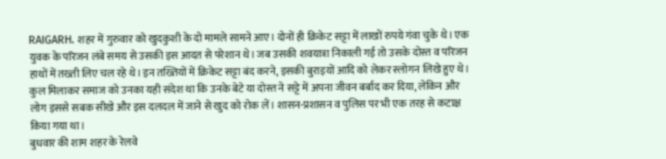RAIGARH. शहर में गुरुवार को खुदकुशी के दो मामले सामने आए। दोनों ही क्रिकेट सट्टा में लाखों रुपये गंवा चुके थे। एक युवक के परिजन लंबे समय से उसकी इस आदत से परेशान थे। जब उसकी शवयात्रा निकाली गई तो उसके दोस्त व परिजन हाथों में तख्ती लिए चल रहे थे। इन तख्तियों में क्रिकेट सट्टा बंद करने, इसकी बुराइयों आदि को लेकर स्लोगन लिखे हुए थे। कुल मिलाकर समाज को उनका यही संदेश था कि उनके बेटे या दोस्त ने सट्टे में अपना जीवन बर्बाद कर दिया, लेकिन और लोग इससे सबक सीखे और इस दलदल में जाने से खुद को रोक लें। शासन-प्रशासन व पुलिस पर भी एक तरह से कटाक्ष किया गया था।
बुधवार की शाम शहर के रेलवे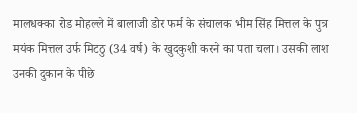मालधक्का रोड मोहल्ले में बालाजी डोर फर्म के संचालक भीम सिंह मित्तल के पुत्र मयंक मित्तल उर्फ मिटठु (34 वर्ष) के खुदकुशी करने का पता चला। उसकी लाश उनकी दुकान के पीछे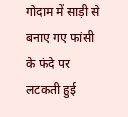गोदाम में साड़ी से बनाए गए फांसी के फंदे पर लटकती हुई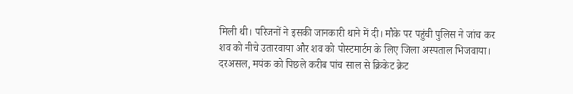मिली थी। परिजनों ने इसकी जानकारी थाने में दी। मौके पर पहुंची पुलिस ने जांच कर शव को नीचे उतारवाया और शव को पोस्टमार्टम के लिए जिला अस्पताल भिजवाया। दरअसल, मयंक को पिछले करीब पांच साल से क्रिकेट क्रेट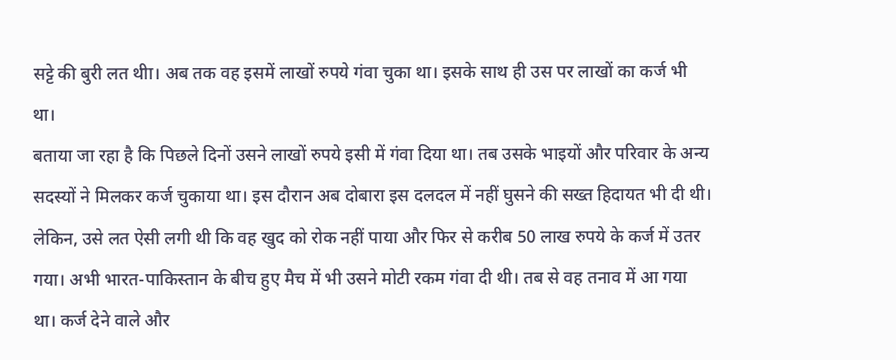सट्टे की बुरी लत थीा। अब तक वह इसमें लाखों रुपये गंवा चुका था। इसके साथ ही उस पर लाखों का कर्ज भी था।
बताया जा रहा है कि पिछले दिनों उसने लाखों रुपये इसी में गंवा दिया था। तब उसके भाइयों और परिवार के अन्य सदस्यों ने मिलकर कर्ज चुकाया था। इस दौरान अब दोबारा इस दलदल में नहीं घुसने की सख्त हिदायत भी दी थी। लेकिन, उसे लत ऐसी लगी थी कि वह खुद को रोक नहीं पाया और फिर से करीब 50 लाख रुपये के कर्ज में उतर गया। अभी भारत-पाकिस्तान के बीच हुए मैच में भी उसने मोटी रकम गंवा दी थी। तब से वह तनाव में आ गया था। कर्ज देने वाले और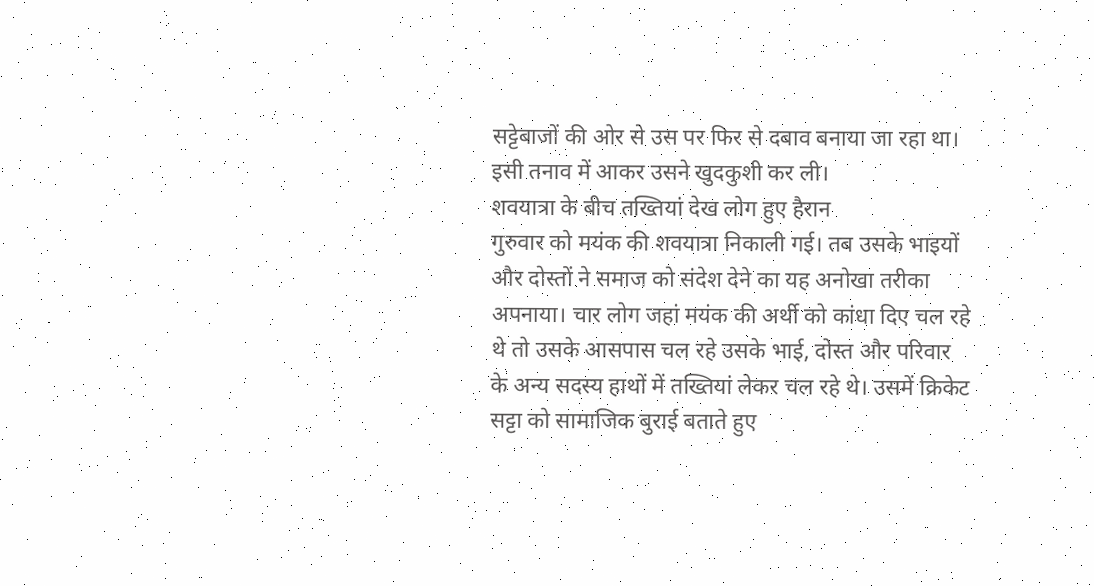सट्टेबाजों की ओर से उस पर फिर से दबाव बनाया जा रहा था। इसी तनाव में आकर उसने खुदकुशी कर ली।
शवयात्रा के बीच तख्तियां देख लोग हुए हैरान
गुरुवार को मयंक की शवयात्रा निकाली गई। तब उसके भाइयों और दोस्तों ने समाज को संदेश देने का यह अनोखा तरीका अपनाया। चार लोग जहां मयंक की अर्थी को कांधा दिए चल रहे थे तो उसके आसपास चल रहे उसके भाई, दोस्त और परिवार के अन्य सदस्य हाथों में तख्तियां लेकर चल रहे थे। उसमें क्रिकेट सट्टा को सामाजिक बुराई बताते हुए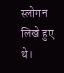स्लोगन लिखे हुए थे।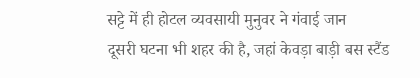सट्टे में ही होटल व्यवसायी मुनुवर ने गंवाई जान
दूसरी घटना भी शहर की है, जहां केवड़ा बाड़ी बस स्टैंड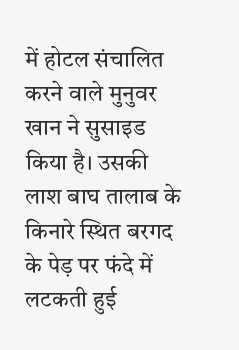में होटल संचालित करने वाले मुनुवर खान ने सुसाइड किया है। उसकी लाश बाघ तालाब के किनारे स्थित बरगद के पेड़ पर फंदे में लटकती हुई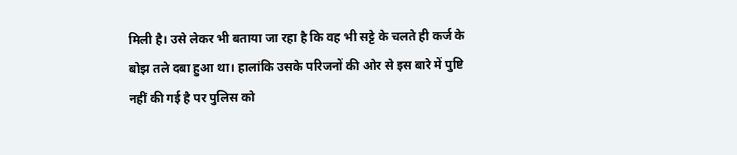मिली है। उसे लेकर भी बताया जा रहा है कि वह भी सट्टे के चलते ही कर्ज के बोझ तले दबा हुआ था। हालांकि उसके परिजनों की ओर से इस बारे में पुष्टि नहीं की गई है पर पुलिस को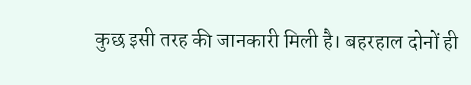कुछ इसी तरह की जानकारी मिली है। बहरहाल दोनों ही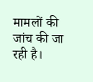मामलों की जांच की जा रही है।